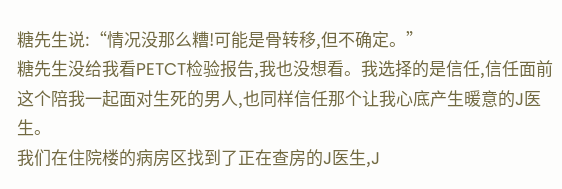糖先生说:“情况没那么糟!可能是骨转移,但不确定。”
糖先生没给我看PETCT检验报告,我也没想看。我选择的是信任,信任面前这个陪我一起面对生死的男人,也同样信任那个让我心底产生暖意的J医生。
我们在住院楼的病房区找到了正在查房的J医生,J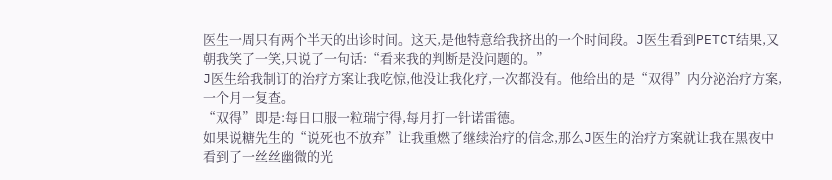医生一周只有两个半天的出诊时间。这天,是他特意给我挤出的一个时间段。J医生看到PETCT结果,又朝我笑了一笑,只说了一句话:“看来我的判断是没问题的。”
J医生给我制订的治疗方案让我吃惊,他没让我化疗,一次都没有。他给出的是“双得”内分泌治疗方案,一个月一复查。
“双得”即是:每日口服一粒瑞宁得,每月打一针诺雷德。
如果说糖先生的“说死也不放弃”让我重燃了继续治疗的信念,那么J医生的治疗方案就让我在黑夜中看到了一丝丝幽微的光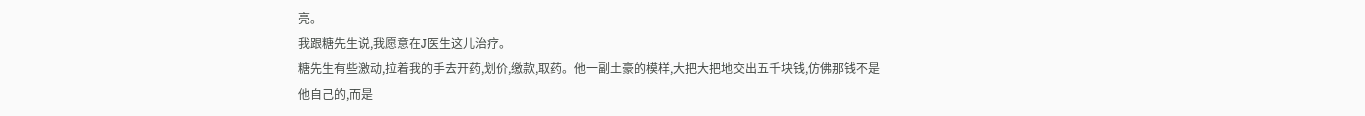亮。
我跟糖先生说,我愿意在J医生这儿治疗。
糖先生有些激动,拉着我的手去开药,划价,缴款,取药。他一副土豪的模样,大把大把地交出五千块钱,仿佛那钱不是他自己的,而是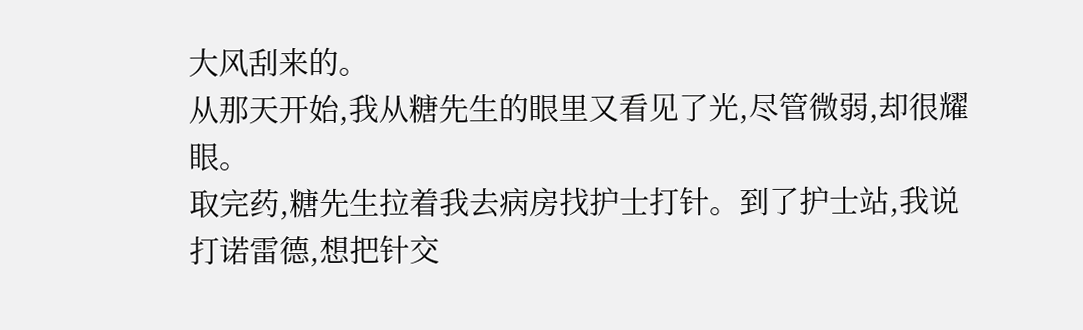大风刮来的。
从那天开始,我从糖先生的眼里又看见了光,尽管微弱,却很耀眼。
取完药,糖先生拉着我去病房找护士打针。到了护士站,我说打诺雷德,想把针交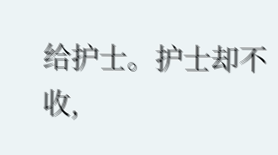给护士。护士却不收,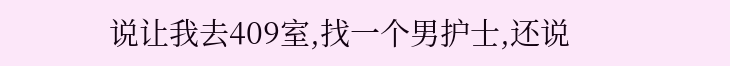说让我去409室,找一个男护士,还说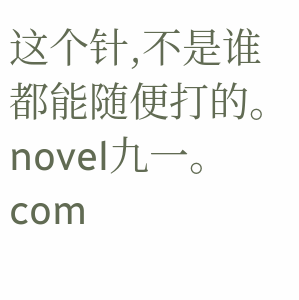这个针,不是谁都能随便打的。
novel九一。com